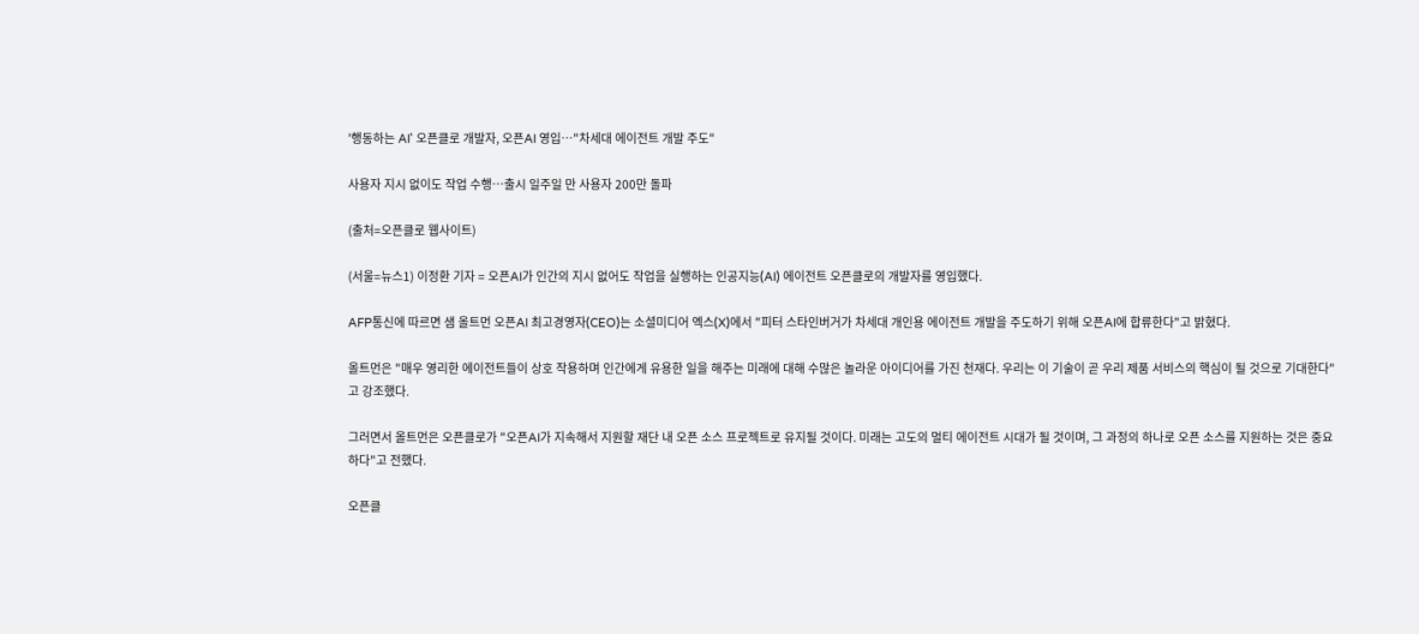'행동하는 AI' 오픈클로 개발자, 오픈AI 영입…"차세대 에이전트 개발 주도"

사용자 지시 없이도 작업 수행…출시 일주일 만 사용자 200만 돌파

(출처=오픈클로 웹사이트)

(서울=뉴스1) 이정환 기자 = 오픈AI가 인간의 지시 없어도 작업을 실행하는 인공지능(AI) 에이전트 오픈클로의 개발자를 영입했다.

AFP통신에 따르면 샘 올트먼 오픈AI 최고경영자(CEO)는 소셜미디어 엑스(X)에서 "피터 스타인버거가 차세대 개인용 에이전트 개발을 주도하기 위해 오픈AI에 합류한다"고 밝혔다.

올트먼은 "매우 영리한 에이전트들이 상호 작용하며 인간에게 유용한 일을 해주는 미래에 대해 수많은 놀라운 아이디어를 가진 천재다. 우리는 이 기술이 곧 우리 제품 서비스의 핵심이 될 것으로 기대한다"고 강조했다.

그러면서 올트먼은 오픈클로가 "오픈AI가 지속해서 지원할 재단 내 오픈 소스 프로젝트로 유지될 것이다. 미래는 고도의 멀티 에이전트 시대가 될 것이며, 그 과정의 하나로 오픈 소스를 지원하는 것은 중요하다"고 전했다.

오픈클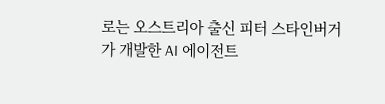로는 오스트리아 출신 피터 스타인버거가 개발한 AI 에이전트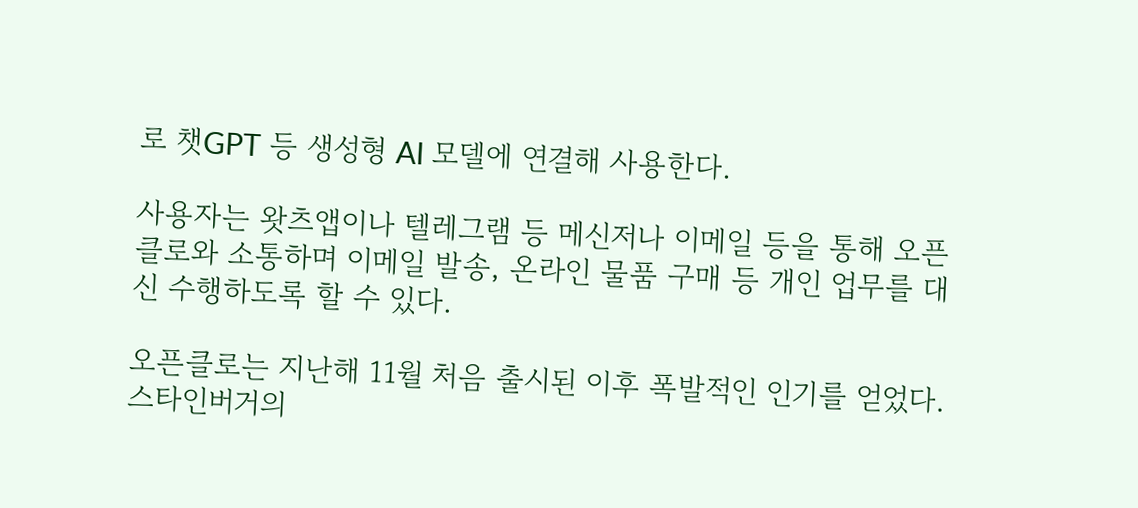로 챗GPT 등 생성형 AI 모델에 연결해 사용한다.

사용자는 왓츠앱이나 텔레그램 등 메신저나 이메일 등을 통해 오픈클로와 소통하며 이메일 발송, 온라인 물품 구매 등 개인 업무를 대신 수행하도록 할 수 있다.

오픈클로는 지난해 11월 처음 출시된 이후 폭발적인 인기를 얻었다. 스타인버거의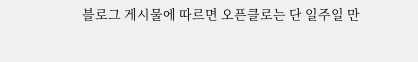블로그 게시물에 따르면 오픈클로는 단 일주일 만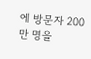에 방문자 200만 명을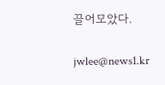끌어모았다.

jwlee@news1.kr